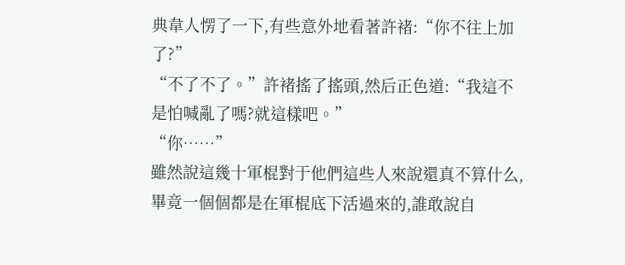典韋人愣了一下,有些意外地看著許褚:“你不往上加了?”
“不了不了。”許褚搖了搖頭,然后正色道:“我這不是怕喊亂了嗎?就這樣吧。”
“你……”
雖然說這幾十軍棍對于他們這些人來說還真不算什么,畢竟一個個都是在軍棍底下活過來的,誰敢說自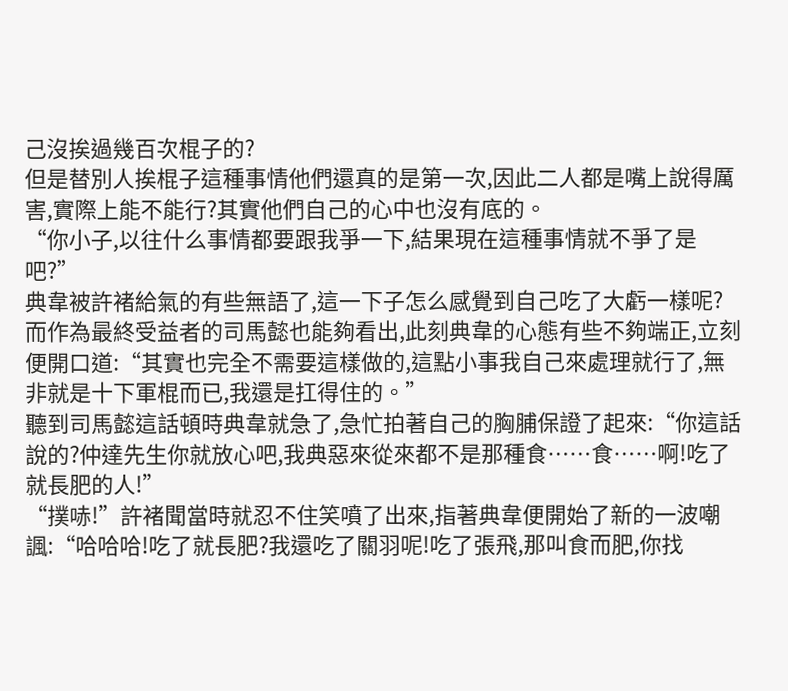己沒挨過幾百次棍子的?
但是替別人挨棍子這種事情他們還真的是第一次,因此二人都是嘴上說得厲害,實際上能不能行?其實他們自己的心中也沒有底的。
“你小子,以往什么事情都要跟我爭一下,結果現在這種事情就不爭了是吧?”
典韋被許褚給氣的有些無語了,這一下子怎么感覺到自己吃了大虧一樣呢?
而作為最終受益者的司馬懿也能夠看出,此刻典韋的心態有些不夠端正,立刻便開口道:“其實也完全不需要這樣做的,這點小事我自己來處理就行了,無非就是十下軍棍而已,我還是扛得住的。”
聽到司馬懿這話頓時典韋就急了,急忙拍著自己的胸脯保證了起來:“你這話說的?仲達先生你就放心吧,我典惡來從來都不是那種食……食……啊!吃了就長肥的人!”
“撲哧!”許褚聞當時就忍不住笑噴了出來,指著典韋便開始了新的一波嘲諷:“哈哈哈!吃了就長肥?我還吃了關羽呢!吃了張飛,那叫食而肥,你找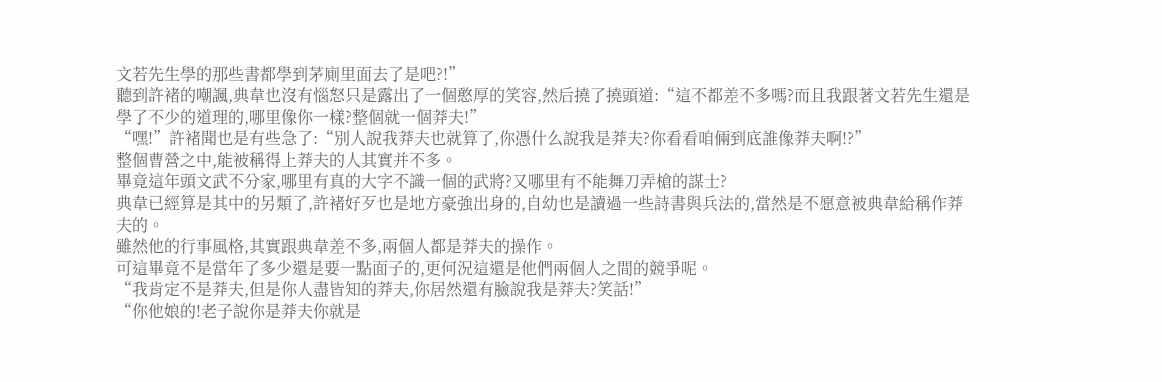文若先生學的那些書都學到茅廁里面去了是吧?!”
聽到許褚的嘲諷,典韋也沒有惱怒只是露出了一個憨厚的笑容,然后撓了撓頭道:“這不都差不多嗎?而且我跟著文若先生還是學了不少的道理的,哪里像你一樣?整個就一個莽夫!”
“嘿!”許褚聞也是有些急了:“別人說我莽夫也就算了,你憑什么說我是莽夫?你看看咱倆到底誰像莽夫啊!?”
整個曹營之中,能被稱得上莽夫的人其實并不多。
畢竟這年頭文武不分家,哪里有真的大字不識一個的武將?又哪里有不能舞刀弄槍的謀士?
典韋已經算是其中的另類了,許褚好歹也是地方豪強出身的,自幼也是讀過一些詩書與兵法的,當然是不愿意被典韋給稱作莽夫的。
雖然他的行事風格,其實跟典韋差不多,兩個人都是莽夫的操作。
可這畢竟不是當年了多少還是要一點面子的,更何況這還是他們兩個人之間的競爭呢。
“我肯定不是莽夫,但是你人盡皆知的莽夫,你居然還有臉說我是莽夫?笑話!”
“你他娘的!老子說你是莽夫你就是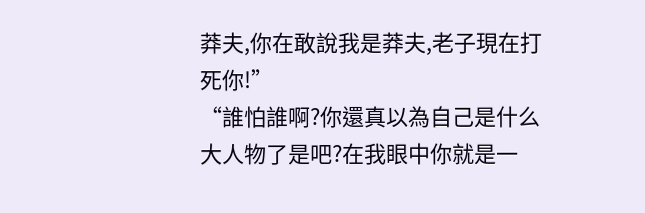莽夫,你在敢說我是莽夫,老子現在打死你!”
“誰怕誰啊?你還真以為自己是什么大人物了是吧?在我眼中你就是一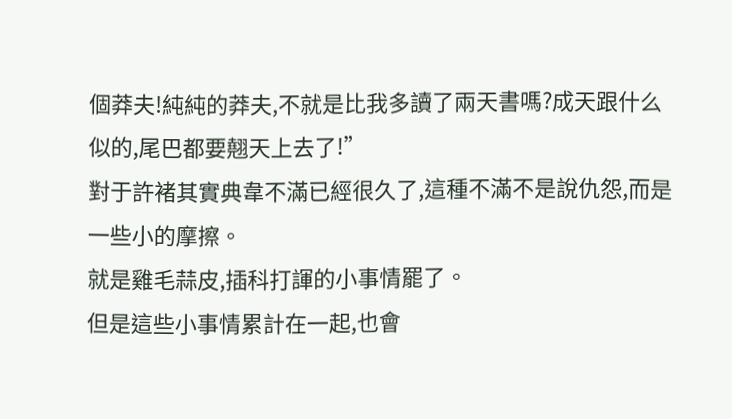個莽夫!純純的莽夫,不就是比我多讀了兩天書嗎?成天跟什么似的,尾巴都要翹天上去了!”
對于許褚其實典韋不滿已經很久了,這種不滿不是說仇怨,而是一些小的摩擦。
就是雞毛蒜皮,插科打諢的小事情罷了。
但是這些小事情累計在一起,也會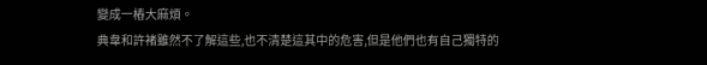變成一樁大麻煩。
典韋和許褚雖然不了解這些,也不清楚這其中的危害,但是他們也有自己獨特的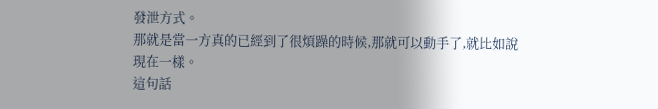發泄方式。
那就是當一方真的已經到了很煩躁的時候,那就可以動手了,就比如說現在一樣。
這句話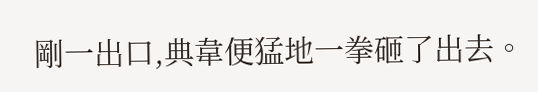剛一出口,典韋便猛地一拳砸了出去。